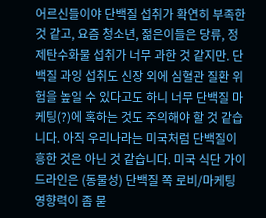어르신들이야 단백질 섭취가 확연히 부족한 것 같고, 요즘 청소년, 젊은이들은 당류, 정제탄수화물 섭취가 너무 과한 것 같지만. 단백질 과잉 섭취도 신장 외에 심혈관 질환 위험을 높일 수 있다고도 하니 너무 단백질 마케팅(?)에 혹하는 것도 주의해야 할 것 같습니다. 아직 우리나라는 미국처럼 단백질이 흥한 것은 아닌 것 같습니다. 미국 식단 가이드라인은 (동물성) 단백질 쪽 로비/마케팅 영향력이 좀 묻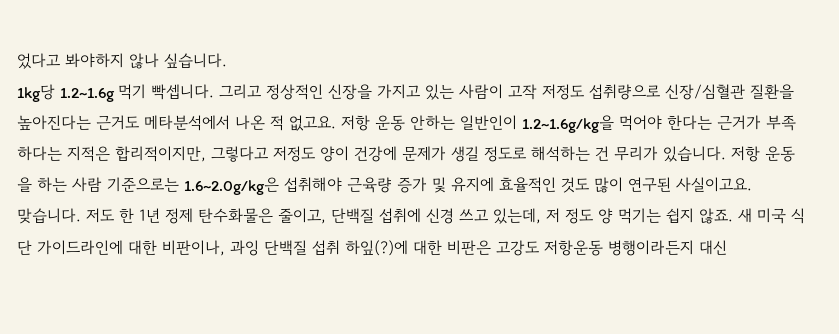었다고 봐야하지 않나 싶습니다.
1kg당 1.2~1.6g 먹기 빡셉니다. 그리고 정상적인 신장을 가지고 있는 사람이 고작 저정도 섭취량으로 신장/심혈관 질환을 높아진다는 근거도 메타분석에서 나온 적 없고요. 저항 운동 안하는 일반인이 1.2~1.6g/kg을 먹어야 한다는 근거가 부족하다는 지적은 합리적이지만, 그렇다고 저정도 양이 건강에 문제가 생길 정도로 해석하는 건 무리가 있습니다. 저항 운동을 하는 사람 기준으로는 1.6~2.0g/kg은 섭취해야 근육량 증가 및 유지에 효율적인 것도 많이 연구된 사실이고요.
맞습니다. 저도 한 1년 정제 탄수화물은 줄이고, 단백질 섭취에 신경 쓰고 있는데, 저 정도 양 먹기는 쉽지 않죠. 새 미국 식단 가이드라인에 대한 비판이나, 과잉 단백질 섭취 하잎(?)에 대한 비판은 고강도 저항운동 병행이라든지 대신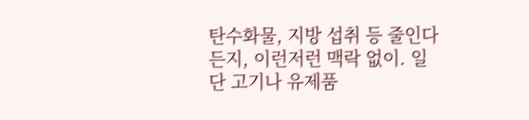탄수화물, 지방 섭취 등 줄인다든지, 이런저런 맥락 없이. 일단 고기나 유제품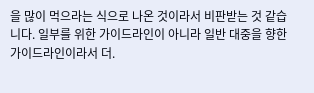을 많이 먹으라는 식으로 나온 것이라서 비판받는 것 같습니다. 일부를 위한 가이드라인이 아니라 일반 대중을 향한 가이드라인이라서 더.